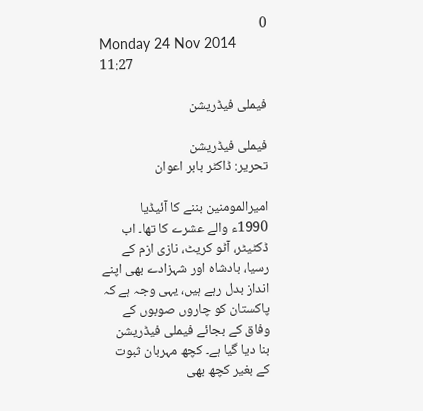0
Monday 24 Nov 2014 11:27

فیملی فیڈریشن

فیملی فیڈریشن
تحریر: ڈاکٹر بابر اعوان

امیرالمومنین بننے کا آئیڈیا 1990ء والے عشرے کا تھا۔ اب ڈکٹیٹر، آٹو کریٹ، نازی ازم کے رسیا، بادشاہ اور شہزادے بھی اپنے انداز بدل رہے ہیں، یہی وجہ ہے کہ پاکستان کو چاروں صوبوں کے وفاق کے بجائے فیملی فیڈریشن بنا دیا گیا ہے۔ کچھ مہربان ثبوت کے بغیر کچھ بھی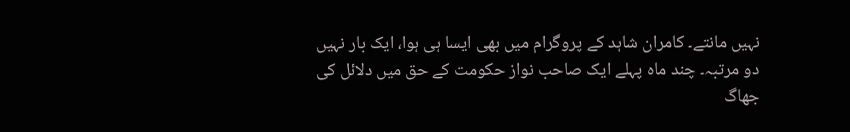نہیں مانتے۔ کامران شاہد کے پروگرام میں بھی ایسا ہی ہوا، ایک بار نہیں دو مرتبہ۔ چند ماہ پہلے ایک صاحب نواز حکومت کے حق میں دلائل کی جھاگ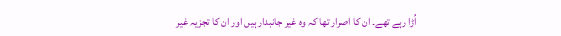اُڑا رہے تھے۔ ان کا اصرار تھا کہ وہ غیر جانبدار ہیں اور ان کا تجزیہ غیر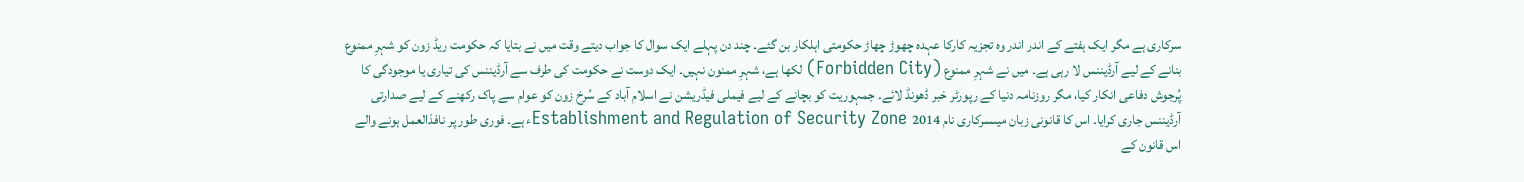سرکاری ہے مگر ایک ہفتے کے اندر اندر وہ تجزیہ کارکا عہدہ چھوڑ چھاڑ حکومتی اہلکار بن گئے۔ چند دن پہلے ایک سوال کا جواب دیتے وقت میں نے بتایا کہ حکومت ریڈ زون کو شہرِ ممنوع بنانے کے لیے آرڈیننس لا رہی ہے۔ میں نے شہرِ ممنوع (Forbidden City) لکھا ہے، شہرِ ممنون نہیں۔ ایک دوست نے حکومت کی طرف سے آرڈیننس کی تیاری یا موجودگی کا پُرجوش دفاعی انکار کیا، مگر روزنامہ دنیا کے رپورٹر خبر ڈھونڈ لائے۔ جمہوریت کو بچانے کے لیے فیملی فیڈریشن نے اسلام آباد کے سُرخ زون کو عوام سے پاک رکھنے کے لیے صدارتی آرڈیننس جاری کرایا۔ اس کا قانونی زبان میںسرکاری نام Establishment and Regulation of Security Zone 2014ء ہے۔ فوری طور پر نافذالعمل ہونے والے اس قانون کے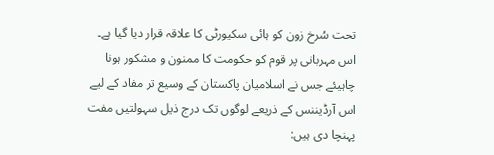تحت سُرخ زون کو ہائی سکیورٹی کا علاقہ قرار دیا گیا ہے۔ اس مہربانی پر قوم کو حکومت کا ممنون و مشکور ہونا چاہیئے جس نے اسلامیان پاکستان کے وسیع تر مفاد کے لیے اس آرڈیننس کے ذریعے لوگوں تک درج ذیل سہولتیں مفت پہنچا دی ہیں: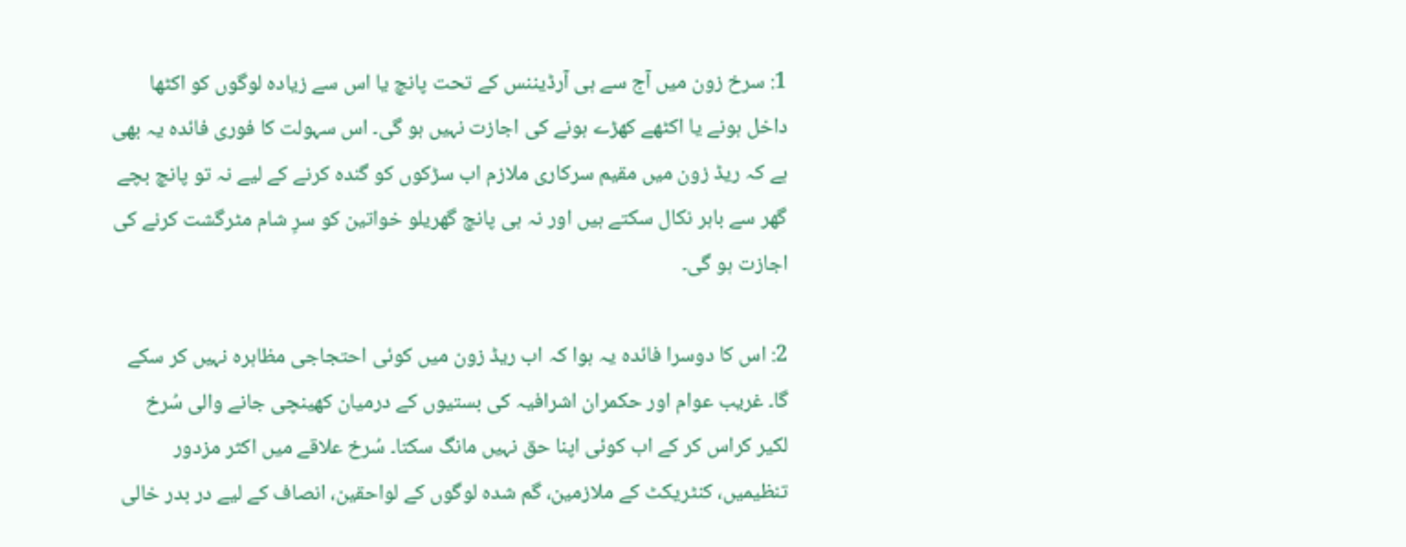1: سرخ زون میں آج سے ہی آرڈیننس کے تحت پانچ یا اس سے زیادہ لوگوں کو اکٹھا داخل ہونے یا اکٹھے کھڑے ہونے کی اجازت نہیں ہو گی۔ اس سہولت کا فوری فائدہ یہ بھی ہے کہ ریڈ زون میں مقیم سرکاری ملازم اب سڑکوں کو گندہ کرنے کے لیے نہ تو پانچ بچے گھر سے باہر نکال سکتے ہیں اور نہ ہی پانچ گھریلو خواتین کو سرِ شام مٹرگشت کرنے کی اجازت ہو گی۔

2: اس کا دوسرا فائدہ یہ ہوا کہ اب ریڈ زون میں کوئی احتجاجی مظاہرہ نہیں کر سکے گا۔ غریب عوام اور حکمران اشرافیہ کی بستیوں کے درمیان کھینچی جانے والی سُرخ لکیر کراس کر کے اب کوئی اپنا حق نہیں مانگ سکتا۔ سُرخ علاقے میں اکثر مزدور تنظیمیں، کنٹریکٹ کے ملازمین، گم شدہ لوگوں کے لواحقین، انصاف کے لیے در بدر خالی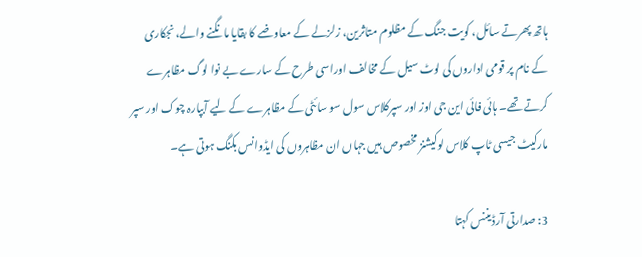ہاتھ پھرتے سائل، کویت جنگ کے مظلوم متاثرین، زلزلے کے معاوضے کا بقایا مانگنے والے، نجکاری کے نام پر قومی اداروں کی لوٹ سیل کے مخالف اوراسی طرح کے سارے بے نوا لوگ مظاہرے کرتے تھے۔ ہائی فائی این جی اوز اور سپرکلاس سول سو سائٹی کے مظاہرے کے لیے آبپارہ چوک اور سپر مارکیٹ جیسی ٹاپ کلاس لوکیشنز مخصوص ہیں جہاں ان مظاہروں کی ایڈوانس بکنگ ہوتی ہے۔

3: صدارتی آرڈیننس کہتا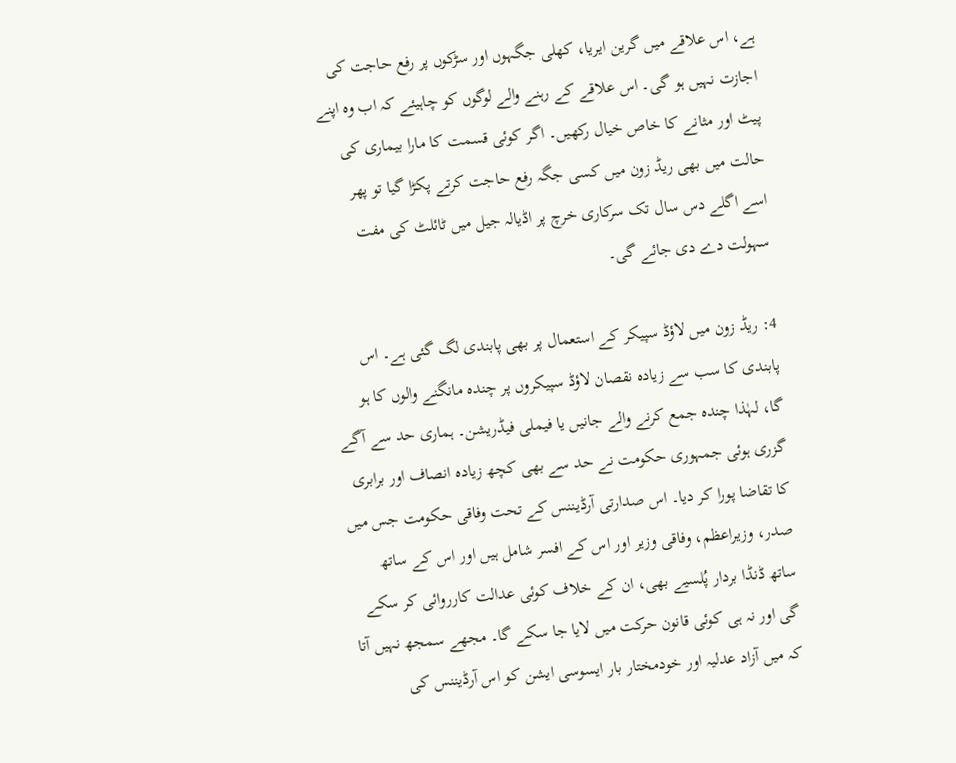ہے، اس علاقے میں گرین ایریا، کھلی جگہوں اور سڑکوں پر رفع حاجت کی اجازت نہیں ہو گی۔ اس علاقے کے رہنے والے لوگوں کو چاہیئے کہ اب وہ اپنے پیٹ اور مثانے کا خاص خیال رکھیں۔ اگر کوئی قسمت کا مارا بیماری کی حالت میں بھی ریڈ زون میں کسی جگہ رفع حاجت کرتے پکڑا گیا تو پھر اسے اگلے دس سال تک سرکاری خرچ پر اڈیالہ جیل میں ٹائلٹ کی مفت سہولت دے دی جائے گی۔

4: ریڈ زون میں لاؤڈ سپیکر کے استعمال پر بھی پابندی لگ گئی ہے۔ اس پابندی کا سب سے زیادہ نقصان لاؤڈ سپیکروں پر چندہ مانگنے والوں کا ہو گا، لہٰذا چندہ جمع کرنے والے جانیں یا فیملی فیڈریشن۔ ہماری حد سے آگے گزری ہوئی جمہوری حکومت نے حد سے بھی کچھ زیادہ انصاف اور برابری کا تقاضا پورا کر دیا۔ اس صدارتی آرڈیننس کے تحت وفاقی حکومت جس میں صدر، وزیراعظم، وفاقی وزیر اور اس کے افسر شامل ہیں اور اس کے ساتھ ساتھ ڈنڈا بردار پُلسیے بھی، ان کے خلاف کوئی عدالت کارروائی کر سکے گی اور نہ ہی کوئی قانون حرکت میں لایا جا سکے گا۔ مجھے سمجھ نہیں آتا کہ میں آزاد عدلیہ اور خودمختار بار ایسوسی ایشن کو اس آرڈیننس کی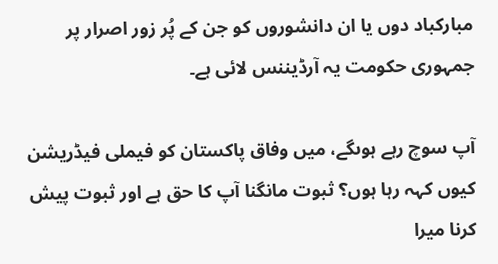مبارکباد دوں یا ان دانشوروں کو جن کے پُر زور اصرار پر جمہوری حکومت یہ آرڈیننس لائی ہے۔

آپ سوچ رہے ہوںگے، میں وفاق پاکستان کو فیملی فیڈریشن کیوں کہہ رہا ہوں؟ ثبوت مانگنا آپ کا حق ہے اور ثبوت پیش کرنا میرا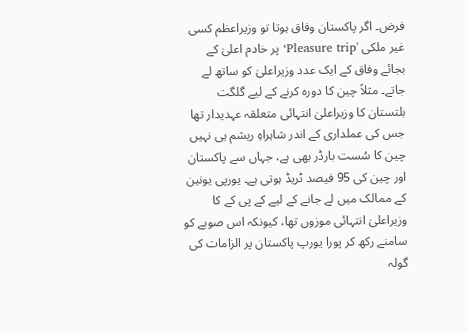فرض۔ اگر پاکستان وفاق ہوتا تو وزیراعظم کسی غیر ملکی 'Pleasure trip‘ پر خادم اعلیٰ کے بجائے وفاق کے ایک عدد وزیراعلیٰ کو ساتھ لے جاتے۔ مثلاً چین کا دورہ کرنے کے لیے گلگت بلتستان کا وزیراعلیٰ انتہائی متعلقہ عہدیدار تھا جس کی عملداری کے اندر شاہراہِ ریشم ہی نہیں چین کا سُست بارڈر بھی ہے، جہاں سے پاکستان اور چین کی 95 فیصد ٹریڈ ہوتی ہے۔ یورپی یونین کے ممالک میں لے جانے کے لیے کے پی کے کا وزیراعلیٰ انتہائی موزوں تھا، کیونکہ اس صوبے کو سامنے رکھ کر پورا یورپ پاکستان پر الزامات کی گولہ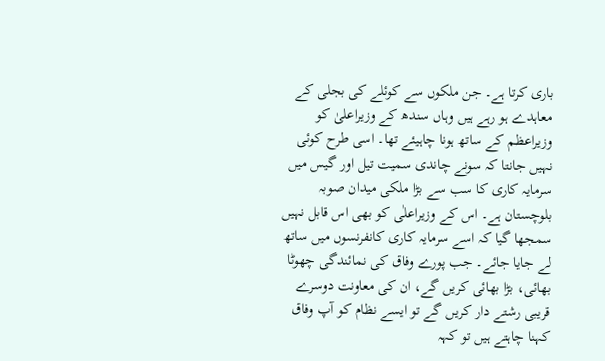باری کرتا ہے۔ جن ملکوں سے کوئلے کی بجلی کے معاہدے ہو رہے ہیں وہاں سندھ کے وزیراعلیٰ کو وزیراعظم کے ساتھ ہونا چاہیئے تھا۔ اسی طرح کوئی نہیں جانتا کہ سونے چاندی سمیت تیل اور گیس میں سرمایہ کاری کا سب سے بڑا ملکی میدان صوبہ بلوچستان ہے۔ اس کے وزیراعلٰی کو بھی اس قابل نہیں سمجھا گیا کہ اسے سرمایہ کاری کانفرنسوں میں ساتھ لے جایا جائے۔ جب پورے وفاق کی نمائندگی چھوٹا بھائی، بڑا بھائی کریں گے، ان کی معاونت دوسرے قریبی رشتے دار کریں گے تو ایسے نظام کو آپ وفاق کہنا چاہتے ہیں تو کہہ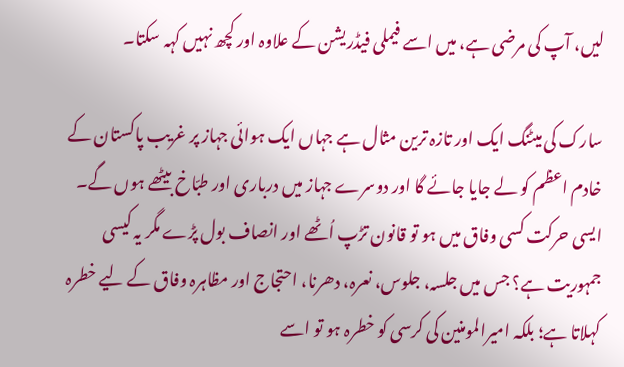لیں، آپ کی مرضی ہے، میں اسے فیملی فیڈریشن کے علاوہ اور کچھ نہیں کہہ سکتا۔

سارک کی میٹنگ ایک اور تازہ ترین مثال ہے جہاں ایک ہوائی جہاز پر غریب پاکستان کے خادم اعظم کو لے جایا جائے گا اور دوسرے جہاز میں درباری اور طبّاخ بیٹھے ہوں گے۔ ایسی حرکت کسی وفاق میں ہو تو قانون تڑپ اُٹھے اور انصاف بول پڑے مگر یہ کیسی جمہوریت ہے؟ جس میں جلسہ، جلوس، نعرہ، دھرنا، احتجاج اور مظاہرہ وفاق کے لیے خطرہ کہلاتا ہے؛ بلکہ امیرالمومنین کی کرسی کو خطرہ ہو تو اسے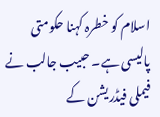اسلام کو خطرہ کہنا حکومتی پالیسی ہے۔ حبیب جالب نے فیملی فیڈریشن کے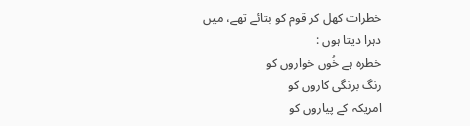خطرات کھل کر قوم کو بتائے تھے، میں دہرا دیتا ہوں :
خطرہ ہے خُوں خواروں کو
رنگ برنگی کاروں کو
امریکہ کے پیاروں کو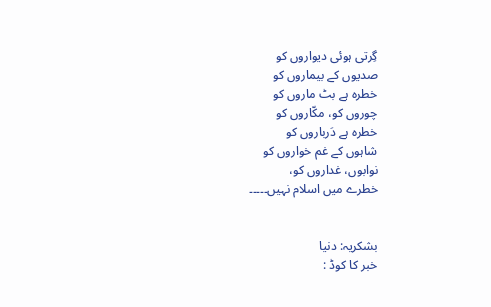گِرتی ہوئی دیواروں کو
صدیوں کے بیماروں کو
خطرہ ہے بٹ ماروں کو
چوروں کو، مکّاروں کو
خطرہ ہے دَرباروں کو
شاہوں کے غم خواروں کو
نوابوں، غداروں کو،
خطرے میں اسلام نہیں۔۔۔۔۔


بشکریہ: دنیا
خبر کا کوڈ :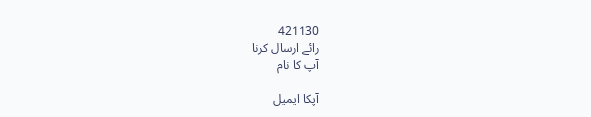421130
رائے ارسال کرنا
آپ کا نام

آپکا ایمیل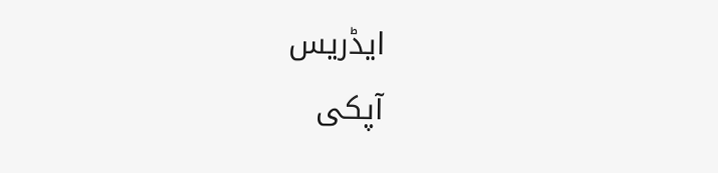ایڈریس
آپکی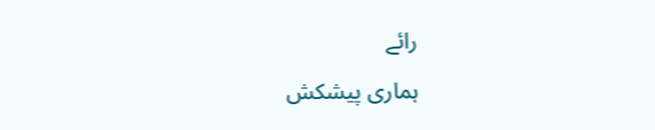رائے

ہماری پیشکش